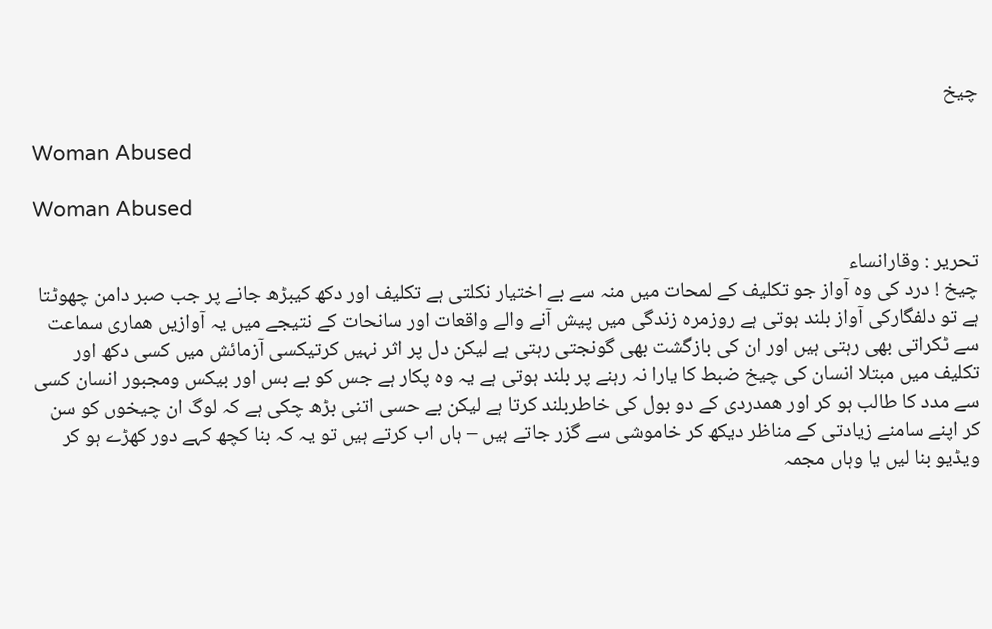چیخ

Woman Abused

Woman Abused

تحریر : وقارانساء
چیخ ! درد کی وہ آواز جو تکلیف کے لمحات میں منہ سے بے اختیار نکلتی ہے تکلیف اور دکھ کیبڑھ جانے پر جب صبر دامن چھوٹتا ہے تو دلفگارکی آواز بلند ہوتی ہے روزمرہ زندگی میں پیش آنے والے واقعات اور سانحات کے نتیجے میں یہ آوازیں ھماری سماعت سے ٹکراتی بھی رہتی ہیں اور ان کی بازگشت بھی گونجتی رہتی ہے لیکن دل پر اثر نہیں کرتیکسی آزمائش میں کسی دکھ اور تکلیف میں مبتلا انسان کی چیخ ضبط کا یارا نہ رہنے پر بلند ہوتی ہے یہ وہ پکار ہے جس کو بے بس اور بیکس ومجبور انسان کسی سے مدد کا طالب ہو کر اور ھمدردی کے دو بول کی خاطربلند کرتا ہے لیکن بے حسی اتنی بڑھ چکی ہے کہ لوگ ان چیخوں کو سن کر اپنے سامنے زیادتی کے مناظر دیکھ کر خاموشی سے گزر جاتے ہیں – ہاں اب کرتے ہیں تو یہ کہ بنا کچھ کہے دور کھڑے ہو کر ویڈیو بنا لیں یا وہاں مجمہ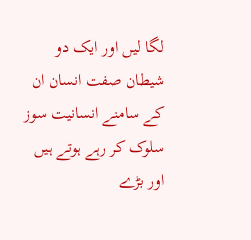لگا لیں اور ایک دو شیطان صفت انسان ان کے سامنے انسانیت سوز سلوک کر رہے ہوتے ہیں اور بڑے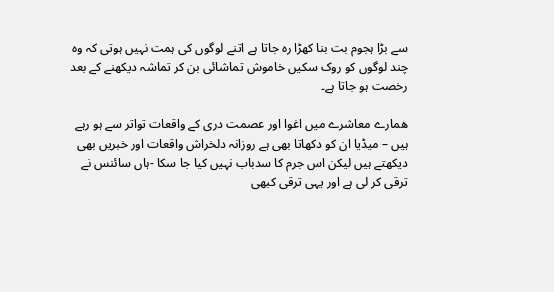سے بڑا ہجوم بت بنا کھڑا رہ جاتا ہے اتنے لوگوں کی ہمت نہیں ہوتی کہ وہ چند لوگوں کو روک سکیں خاموش تماشائی بن کر تماشہ دیکھنے کے بعد رخصت ہو جاتا ہے۔

ھمارے معاشرے میں اغوا اور عصمت دری کے واقعات تواتر سے ہو رہے ہیں – میڈیا ان کو دکھاتا بھی ہے روزانہ دلخراش واقعات اور خبریں بھی دیکھتے ہیں لیکن اس جرم کا سدباب نہیں کیا جا سکا -ہاں سائنس نے ترقی کر لی ہے اور یہی ترقی کبھی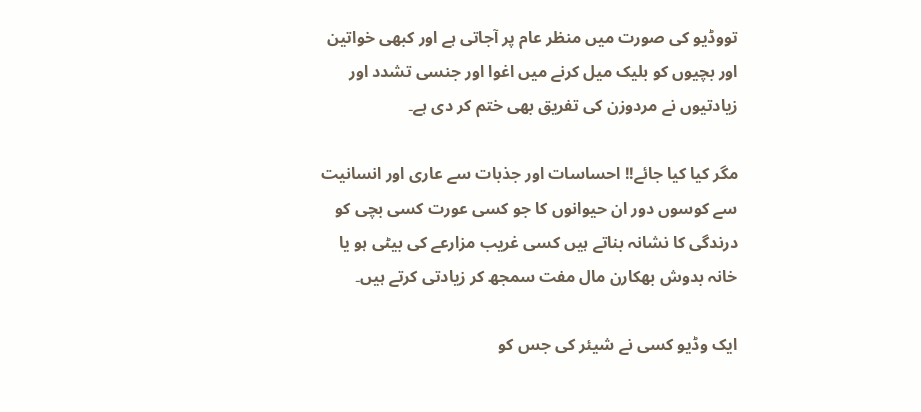تووڈیو کی صورت میں منظر عام پر آجاتی ہے اور کبھی خواتین اور بچیوں کو بلیک میل کرنے میں اغوا اور جنسی تشدد اور زیادتیوں نے مردوزن کی تفریق بھی ختم کر دی ہے۔

مگر کیا کیا جائے!! احساسات اور جذبات سے عاری اور انسانیت سے کوسوں دور ان حیوانوں کا جو کسی عورت کسی بچی کو درندگی کا نشانہ بناتے ہیں کسی غریب مزارعے کی بیٹی ہو یا خانہ بدوش بھکارن مال مفت سمجھ کر زیادتی کرتے ہیں۔

ایک وڈیو کسی نے شیئر کی جس کو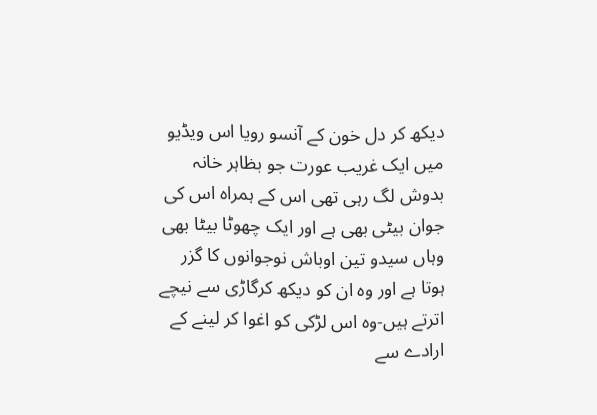دیکھ کر دل خون کے آنسو رویا اس ویڈیو میں ایک غریب عورت جو بظاہر خانہ بدوش لگ رہی تھی اس کے ہمراہ اس کی جوان بیٹی بھی ہے اور ایک چھوٹا بیٹا بھی وہاں سیدو تین اوباش نوجوانوں کا گزر ہوتا ہے اور وہ ان کو دیکھ کرگاڑی سے نیچے اترتے ہیں-وہ اس لڑکی کو اغوا کر لینے کے ارادے سے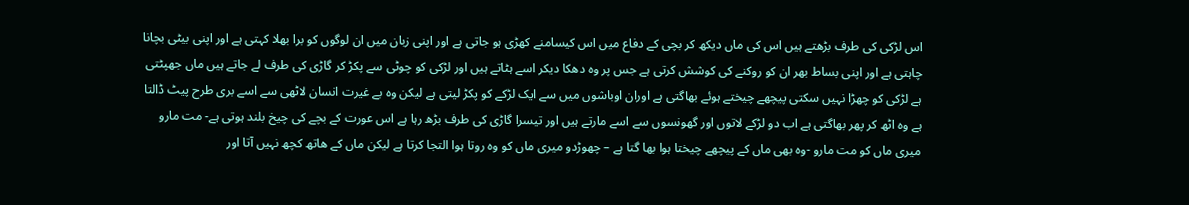اس لڑکی کی طرف بڑھتے ہیں اس کی ماں دیکھ کر بچی کے دفاع میں اس کیسامنے کھڑی ہو جاتی ہے اور اپنی زبان میں ان لوگوں کو برا بھلا کہتی ہے اور اپنی بیٹی بچانا چاہتی ہے اور اپنی بساط بھر ان کو روکنے کی کوشش کرتی ہے جس پر وہ دھکا دیکر اسے ہٹاتے ہیں اور لڑکی کو چوٹی سے پکڑ کر گاڑی کی طرف لے جاتے ہیں ماں جھپٹتی ہے لڑکی کو چھڑا نہیں سکتی پیچھے چیختے ہوئے بھاگتی ہے اوران اوباشوں میں سے ایک لڑکے کو پکڑ لیتی ہے لیکن وہ بے غیرت انسان لاٹھی سے اسے بری طرح پیٹ ڈالتا ہے وہ اٹھ کر پھر بھاگتی ہے اب دو لڑکے لاتوں اور گھونسوں سے اسے مارتے ہیں اور تیسرا گاڑی کی طرف بڑھ رہا ہے اس عورت کے بچے کی چیخ بلند ہوتی ہے- مت مارو میری ماں کو مت مارو -وہ بھی ماں کے پیچھے چیختا ہوا بھا گتا ہے – چھوڑدو میری ماں کو وہ روتا ہوا التجا کرتا ہے لیکن ماں کے ھاتھ کچھ نہیں آتا اور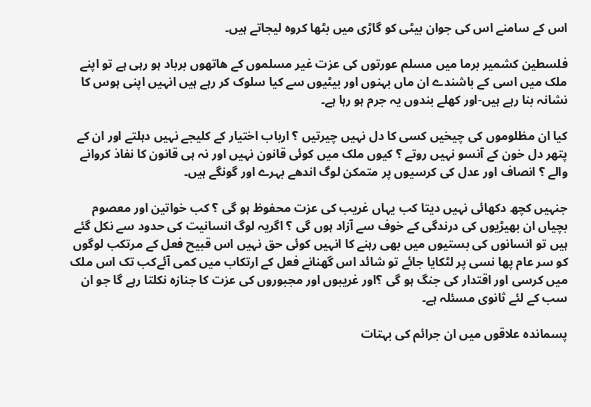اس کے سامنے اس کی جوان بیٹی کو گاڑی میں بٹھا کروہ لیجاتے ہیں۔

فلسطین کشمیر برما میں مسلم عورتوں کی عزت غیر مسلموں کے ھاتھوں برباد ہو رہی ہے تو اپنے ملک میں اسی کے باشندے ان ماں بہنوں اور بیٹیوں سے کیا سلوک کر رہے ہیں انہیں اپنی ہوس کا نشانہ بنا رہے ہیں-اور کھلے بندوں یہ جرم ہو رہا ہے۔

کیا ان مظلوموں کی چیخیں کسی کا دل نہیں چیرتیں ؟ ارباب اختیار کے کلیجے نہیں دہلتے اور ان کے پتھر دل خون کے آنسو نہیں روتے ؟ کیوں ملک میں کوئی قانون نہیں اور نہ ہی قانون کا نفاذ کروانے والے ؟ انصاف اور عدل کی کرسیوں پر متمکن لوگ اندھے بہرے اور گونگے ہیں۔

جنہیں کچھ دکھائی نہیں دیتا کب یہاں غریب کی عزت محفوظ ہو گی ؟ کب خواتین اور معصوم بچیاں ان بھیڑیوں کی درندگی کے خوف سے آزاد ہوں گی ؟ اگریہ لوگ انسانیت کی حدود سے نکل گئے ہیں تو انسانوں کی بستیوں میں بھی رہنے کا انہیں کوئی حق نہیں اس قبیح فعل کے مرتکب لوگوں کو سر عام پھا نسی پر لٹکایا جائے تو شائد اس گھنانے فعل کے ارتکاب میں کمی آئےکب تک اس ملک میں کرسی اور اقتدار کی جنگ ہو گی ؟اور غریبوں اور مجبوروں کی عزت کا جنازہ نکلتا رہے گا جو ان سب کے لئے ثانوی مسئلہ ہے۔

پسماندہ علاقوں میں ان جرائم کی بہتات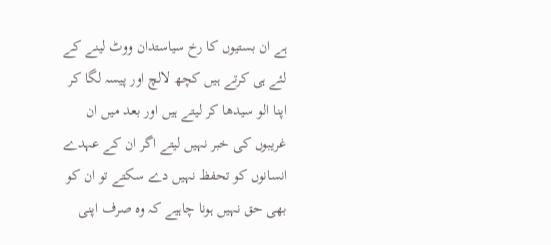ہے ان بستیوں کا رخ سیاستدان ووٹ لینے کے لئے ہی کرتے ہیں کچھ لالچ اور پیسہ لگا کر اپنا الو سیدھا کر لیتے ہیں اور بعد میں ان غریبوں کی خبر نہیں لیتے اگر ان کے عہدے انسانوں کو تحفظ نہیں دے سکتے تو ان کو بھی حق نہیں ہونا چاہیے کہ وہ صرف اپنی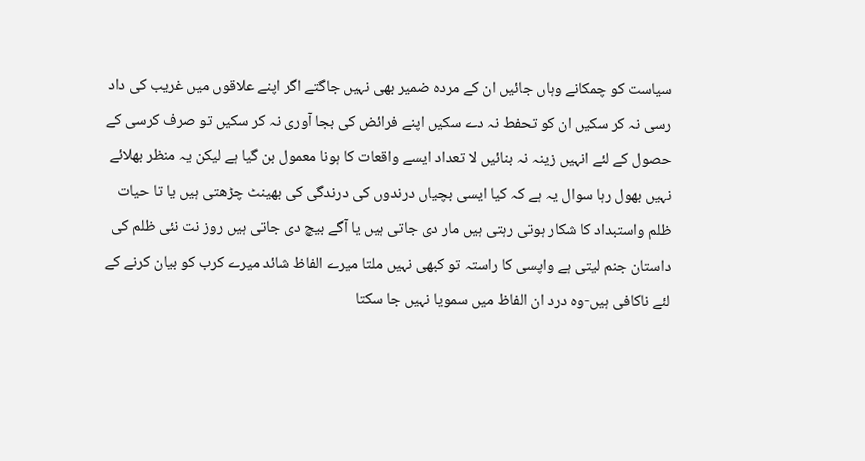سیاست کو چمکانے وہاں جائیں ان کے مردہ ضمیر بھی نہیں جاگتے اگر اپنے علاقوں میں غریب کی داد رسی نہ کر سکیں ان کو تحفط نہ دے سکیں اپنے فرائض کی بجا آوری نہ کر سکیں تو صرف کرسی کے حصول کے لئے انہیں زینہ نہ بنائیں لا تعداد ایسے واقعات کا ہونا معمول بن گیا ہے لیکن یہ منظر بھلائے نہیں بھول رہا سوال یہ ہے کہ کیا ایسی بچیاں درندوں کی درندگی کی بھینٹ چڑھتی ہیں یا تا حیات ظلم واستبداد کا شکار ہوتی رہتی ہیں مار دی جاتی ہیں یا آگے بیچ دی جاتی ہیں روز نت نئی ظلم کی داستان جنم لیتی ہے واپسی کا راستہ تو کبھی نہیں ملتا میرے الفاظ شائد میرے کرب کو بیان کرنے کے لئے ناکافی ہیں-وہ درد ان الفاظ میں سمویا نہیں جا سکتا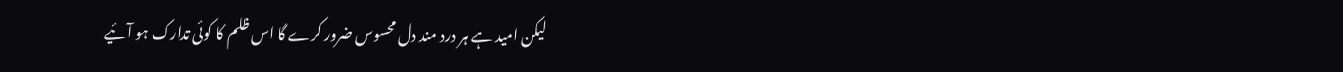لیکن امید ہے ہر درد مند دل محسوس ضرور کرے گا اس ظلم کا کوئی تدارک ہو آئیے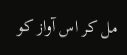مل کر اس آواز کو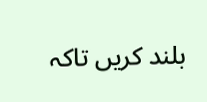بلند کریں تاکہ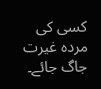کسی کی مردہ غیرت جاگ جائے۔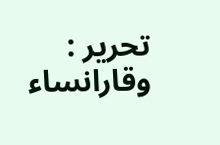تحریر : وقارانساء